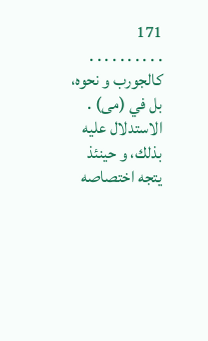171
. . . . . . . . . .
كالجورب و نحوه، بل في (مى) . الاستدلال عليه بذلك، و حينئذ يتجه اختصاصه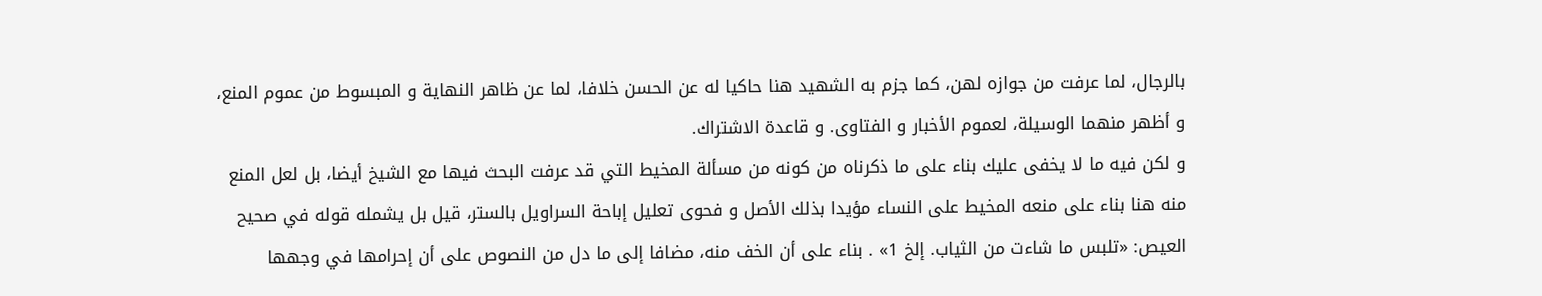بالرجال، لما عرفت من جوازه لهن، كما جزم به الشهيد هنا حاكيا له عن الحسن خلافا، لما عن ظاهر النهاية و المبسوط من عموم المنع، و أظهر منهما الوسيلة، لعموم الأخبار و الفتاوى. و قاعدة الاشتراك.
و لكن فيه ما لا يخفى عليك بناء على ما ذكرناه من كونه من مسألة المخيط التي قد عرفت البحث فيها مع الشيخ أيضا، بل لعل المنع منه هنا بناء على منعه المخيط على النساء مؤيدا بذلك الأصل و فحوى تعليل إباحة السراويل بالستر، قيل بل يشمله قوله في صحيح العيص: «تلبس ما شاءت من الثياب. إلخ 1» . بناء على أن الخف منه، مضافا إلى ما دل من النصوص على أن إحرامها في وجهها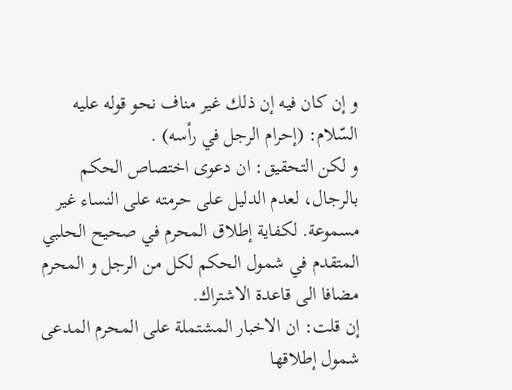و إن كان فيه إن ذلك غير مناف نحو قوله عليه السّلام: (إحرام الرجل في رأسه) .
و لكن التحقيق: ان دعوى اختصاص الحكم بالرجال، لعدم الدليل على حرمته على النساء غير مسموعة. لكفاية إطلاق المحرم في صحيح الحلبي المتقدم في شمول الحكم لكل من الرجل و المحرم مضافا الى قاعدة الاشتراك.
إن قلت: ان الاخبار المشتملة على المحرم المدعى شمول إطلاقها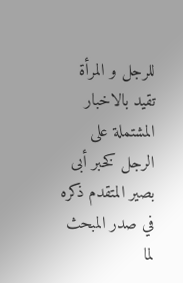للرجل و المرأة تقيد بالاخبار المشتملة على الرجل كخبر أبى بصير المتقدم ذكره في صدر المبحث لما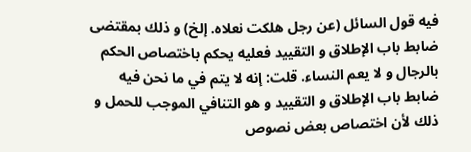فيه قول السائل (عن رجل هلكت نعلاه. إلخ) و ذلك بمقتضى ضابط باب الإطلاق و التقييد فعليه يحكم باختصاص الحكم بالرجال و لا يعم النساء. قلت: إنه لا يتم في ما نحن فيه ضابط باب الإطلاق و التقييد و هو التنافي الموجب للحمل و ذلك لأن اختصاص بعض نصوص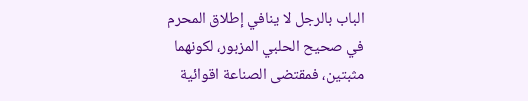الباب بالرجل لا ينافي إطلاق المحرم في صحيح الحلبي المزبور، لكونهما مثبتين، فمقتضى الصناعة اقوائية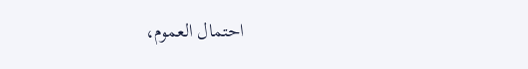احتمال العموم،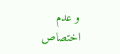و عدم اختصاص